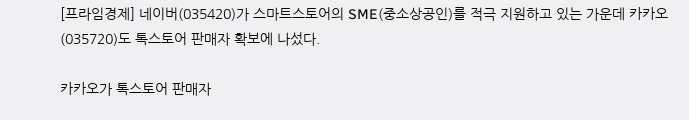[프라임경제] 네이버(035420)가 스마트스토어의 SME(중소상공인)를 적극 지원하고 있는 가운데 카카오(035720)도 톡스토어 판매자 확보에 나섰다.

카카오가 톡스토어 판매자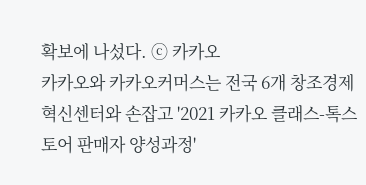확보에 나섰다. ⓒ 카카오
카카오와 카카오커머스는 전국 6개 창조경제혁신센터와 손잡고 '2021 카카오 클래스-톡스토어 판매자 양성과정'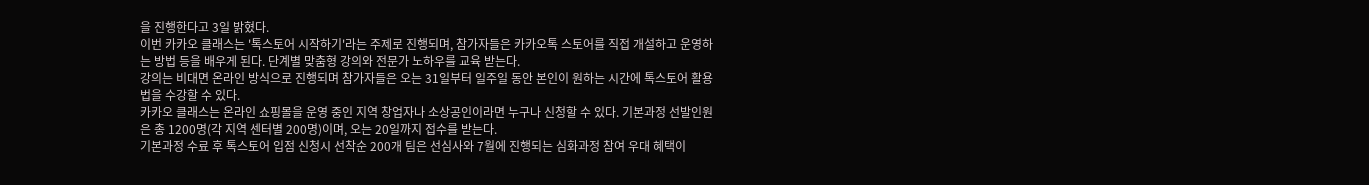을 진행한다고 3일 밝혔다.
이번 카카오 클래스는 '톡스토어 시작하기'라는 주제로 진행되며, 참가자들은 카카오톡 스토어를 직접 개설하고 운영하는 방법 등을 배우게 된다. 단계별 맞춤형 강의와 전문가 노하우를 교육 받는다.
강의는 비대면 온라인 방식으로 진행되며 참가자들은 오는 31일부터 일주일 동안 본인이 원하는 시간에 톡스토어 활용법을 수강할 수 있다.
카카오 클래스는 온라인 쇼핑몰을 운영 중인 지역 창업자나 소상공인이라면 누구나 신청할 수 있다. 기본과정 선발인원은 총 1200명(각 지역 센터별 200명)이며, 오는 20일까지 접수를 받는다.
기본과정 수료 후 톡스토어 입점 신청시 선착순 200개 팀은 선심사와 7월에 진행되는 심화과정 참여 우대 혜택이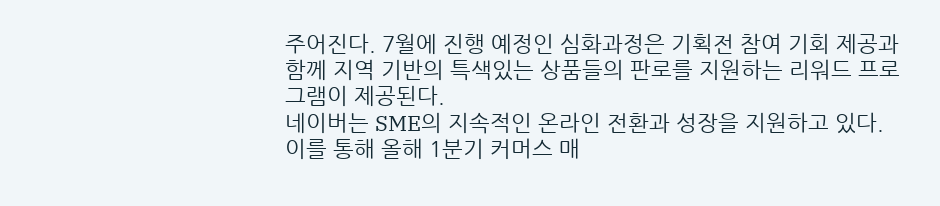주어진다. 7월에 진행 예정인 심화과정은 기획전 참여 기회 제공과 함께 지역 기반의 특색있는 상품들의 판로를 지원하는 리워드 프로그램이 제공된다.
네이버는 SME의 지속적인 온라인 전환과 성장을 지원하고 있다. 이를 통해 올해 1분기 커머스 매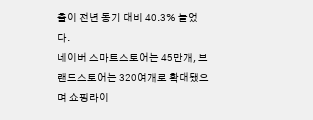출이 전년 동기 대비 40.3% 늘었다.
네이버 스마트스토어는 45만개, 브랜드스토어는 320여개로 확대됐으며 쇼핑라이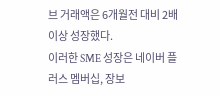브 거래액은 6개월전 대비 2배 이상 성장했다.
이러한 SME 성장은 네이버 플러스 멤버십, 장보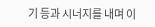기 등과 시너지를 내며 이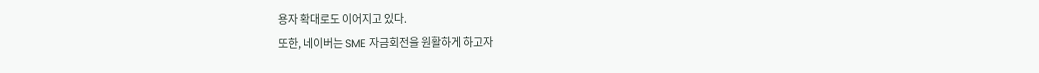용자 확대로도 이어지고 있다.
또한, 네이버는 SME 자금회전을 원활하게 하고자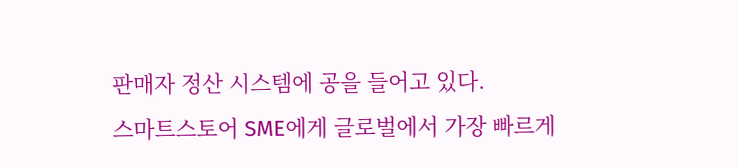판매자 정산 시스템에 공을 들어고 있다.
스마트스토어 SME에게 글로벌에서 가장 빠르게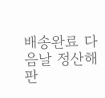배송완료 다음날 정산해 판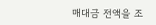매대금 전액을 조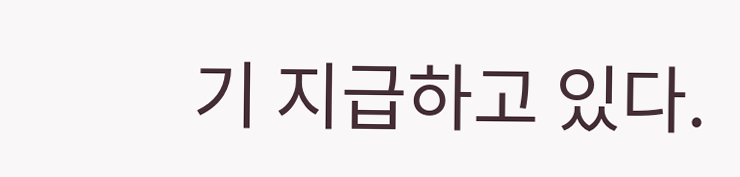기 지급하고 있다.